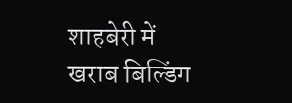शाहबेरी में खराब बिल्डिंग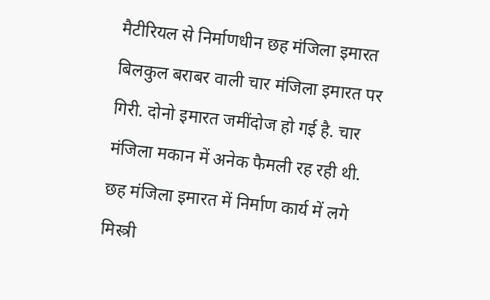मैटीरियल से निर्माणधीन छह मंजिला इमारत बिलकुल बराबर वाली चार मंजिला इमारत पर गिरी. दोनो इमारत जमींदोज हो गई है. चार मंजिला मकान में अनेक फैमली रह रही थी. छह मंजिला इमारत में निर्माण कार्य में लगे मिस्त्री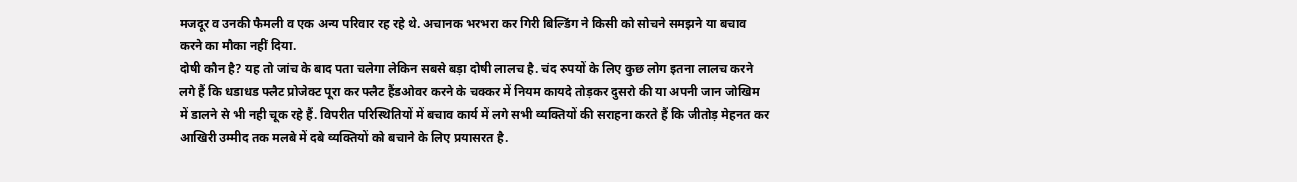मजदूर व उनकी फैमली व एक अन्य परिवार रह रहे थे. अचानक भरभरा कर गिरी बिल्डिंग ने किसी को सोचने समझने या बचाव करने का मौका नहीं दिया.
दोषी कौन है? यह तो जांच के बाद पता चलेगा लेकिन सबसे बड़ा दोषी लालच है. चंद रुपयों के लिए कुछ लोग इतना लालच करने लगे हैं कि धडाधड फ्लैट प्रोजेक्ट पूरा कर फ्लैट हैंडओवर करने के चक्कर में नियम कायदे तोड़कर दुसरो की या अपनी जान जोखिम में डालने से भी नही चूक रहे हैं. विपरीत परिस्थितियों में बचाव कार्य में लगे सभी व्यक्तियों की सराहना करते हैं कि जीतोड़ मेहनत कर आखिरी उम्मीद तक मलबे में दबे व्यक्तियों को बचाने के लिए प्रयासरत है.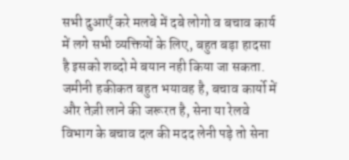सभी दुआएँ करे मलबे में दबे लोगो व बचाव कार्य में लगे सभी व्यक्तियों के लिए, बहुत बड़ा हादसा है इसको शब्दो मे बयान नही किया जा सकता. जमीनी हकीकत बहुत भयावह है, बचाव कार्यो में और तेज़ी लाने की जरूरत है, सेना या रेलवे विभाग के बचाव दल की मदद लेनी पड़े तो सेना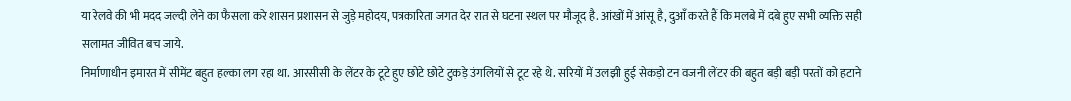या रेलवे की भी मदद जल्दी लेने का फैसला करे शासन प्रशासन से जुड़े महोदय, पत्रकारिता जगत देर रात से घटना स्थल पर मौजूद है. आंखों में आंसू है, दुआँ करते हैं कि मलबे में दबे हुए सभी व्यक्ति सही सलामत जीवित बच जाये.
निर्माणाधीन इमारत में सीमेंट बहुत हल्का लग रहा था. आरसीसी के लेंटर के टूटे हुए छोटे छोटे टुकड़े उंगलियों से टूट रहे थे. सरियों में उलझी हुई सेकड़ो टन वजनी लेंटर की बहुत बड़ी बड़ी परतों को हटाने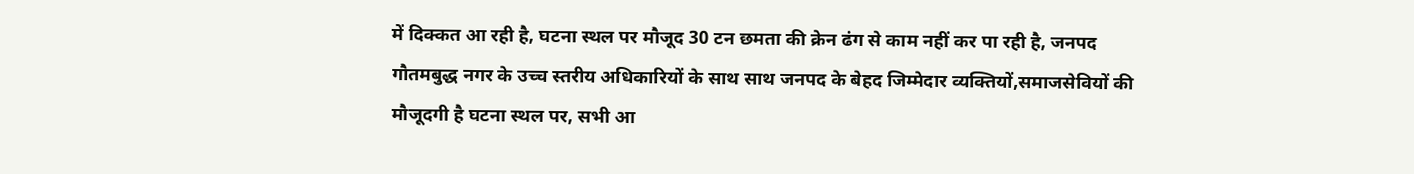में दिक्कत आ रही है, घटना स्थल पर मौजूद 30 टन छमता की क्रेन ढंग से काम नहीं कर पा रही है, जनपद गौतमबुद्ध नगर के उच्च स्तरीय अधिकारियों के साथ साथ जनपद के बेहद जिम्मेदार व्यक्तियों,समाजसेवियों की मौजूदगी है घटना स्थल पर, सभी आ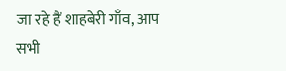जा रहे हैं शाहबेरी गाँव, आप सभी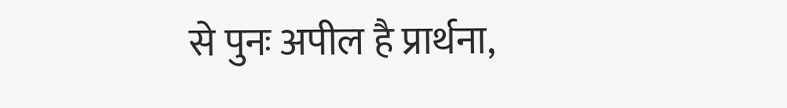से पुनः अपील है प्रार्थना,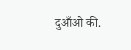दुआँओ की.